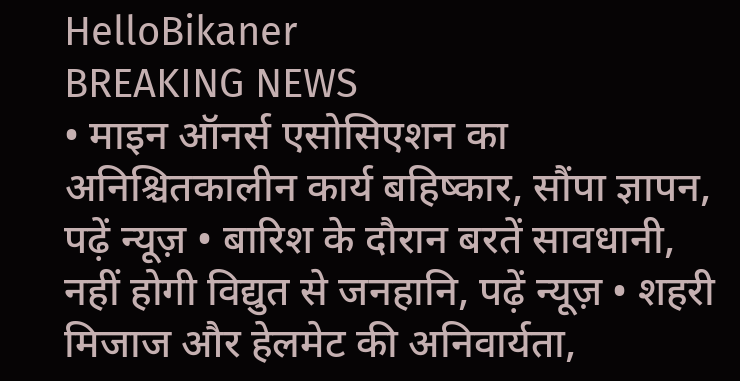HelloBikaner
BREAKING NEWS
• माइन ऑनर्स एसोसिएशन का अनिश्चितकालीन कार्य बहिष्कार, सौंपा ज्ञापन, पढ़ें न्यूज़ • बारिश के दौरान बरतें सावधानी, नहीं होगी विद्युत से जनहानि, पढ़ें न्यूज़ • शहरी मिजाज और हेलमेट की अनिवार्यता,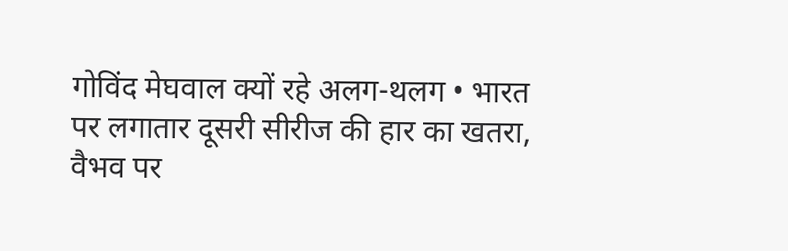गोविंद मेघवाल क्यों रहे अलग-थलग • भारत पर लगातार दूसरी सीरीज की हार का खतरा, वैभव पर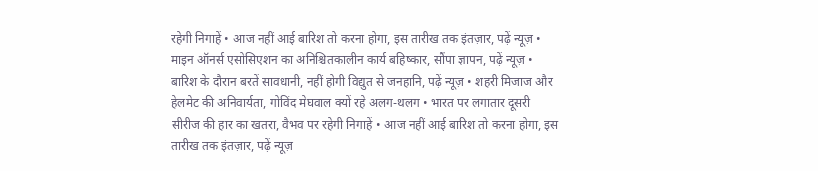रहेगी निगाहें • आज नहीं आई बारिश तो करना होगा, इस तारीख तक इंतज़ार, पढ़ें न्यूज़ • माइन ऑनर्स एसोसिएशन का अनिश्चितकालीन कार्य बहिष्कार, सौंपा ज्ञापन, पढ़ें न्यूज़ • बारिश के दौरान बरतें सावधानी, नहीं होगी विद्युत से जनहानि, पढ़ें न्यूज़ • शहरी मिजाज और हेलमेट की अनिवार्यता, गोविंद मेघवाल क्यों रहे अलग-थलग • भारत पर लगातार दूसरी सीरीज की हार का खतरा, वैभव पर रहेगी निगाहें • आज नहीं आई बारिश तो करना होगा, इस तारीख तक इंतज़ार, पढ़ें न्यूज़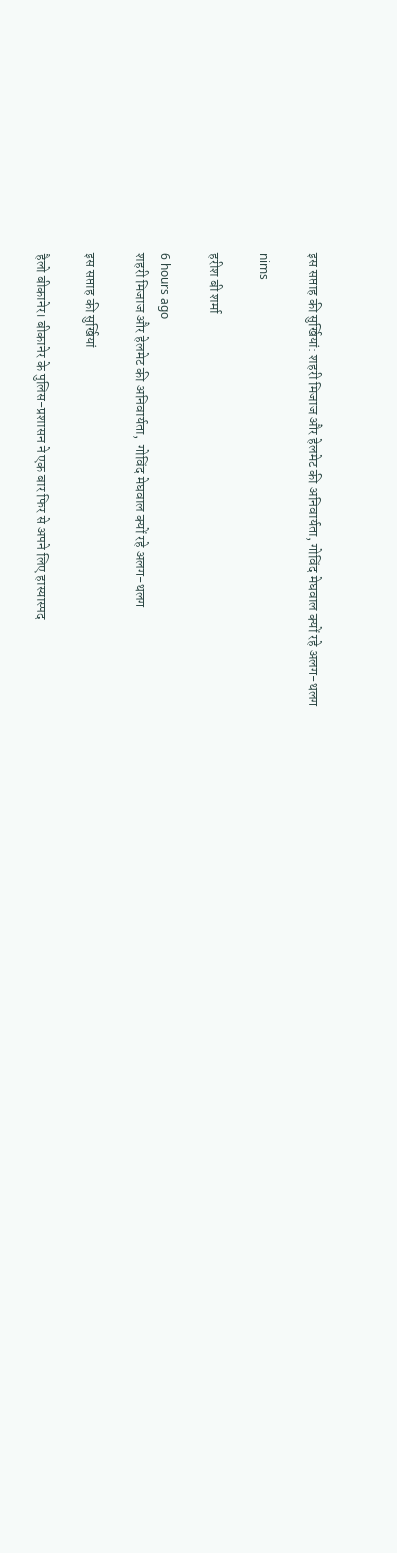इस सप्ताह की सुर्खियां: शहरी मिजाज और हेलमेट की अनिवार्यता, गोविंद मेघवाल क्यों रहे अलग-थलग

nims

हरीश बी शर्मा

6 hours ago
शहरी मिजाज और हेलमेट की अनिवार्यता,  गोविंद मेघवाल क्यों रहे अलग-थलग

इस सप्ताह की सुर्खियां

हैलो बीकानेर। बीकानेर के पुलिस-प्रशासन ने एक बार फिर से अपने लिए हास्यास्पद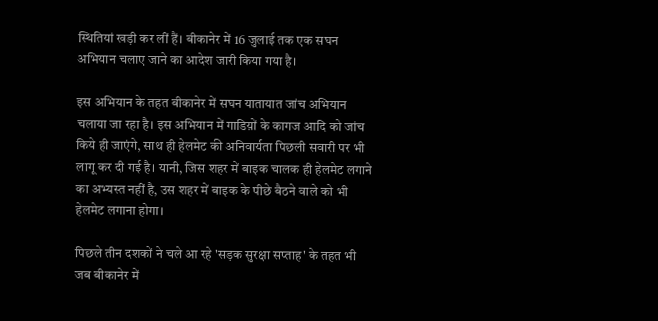स्थितियां खड़ी कर लीं हैं। बीकानेर में 16 जुलाई तक एक सघन अभियान चलाए जाने का आदेश जारी किया गया है।

इस अभियान के तहत बीकानेर में सघन यातायात जांच अभियान चलाया जा रहा है। इस अभियान में गाडिय़ों के कागज आदि को जांच किये ही जाएंगे, साथ ही हेलमेट की अनिवार्यता पिछली सवारी पर भी लागू कर दी गई है। यानी, जिस शहर में बाइक चालक ही हेलमेट लगाने का अभ्यस्त नहीं है, उस शहर में बाइक के पीछे बैठने वाले को भी हेलमेट लगाना होगा।

पिछले तीन दशकों ने चले आ रहे 'सड़क सुरक्षा सप्ताह' के तहत भी जब बीकानेर में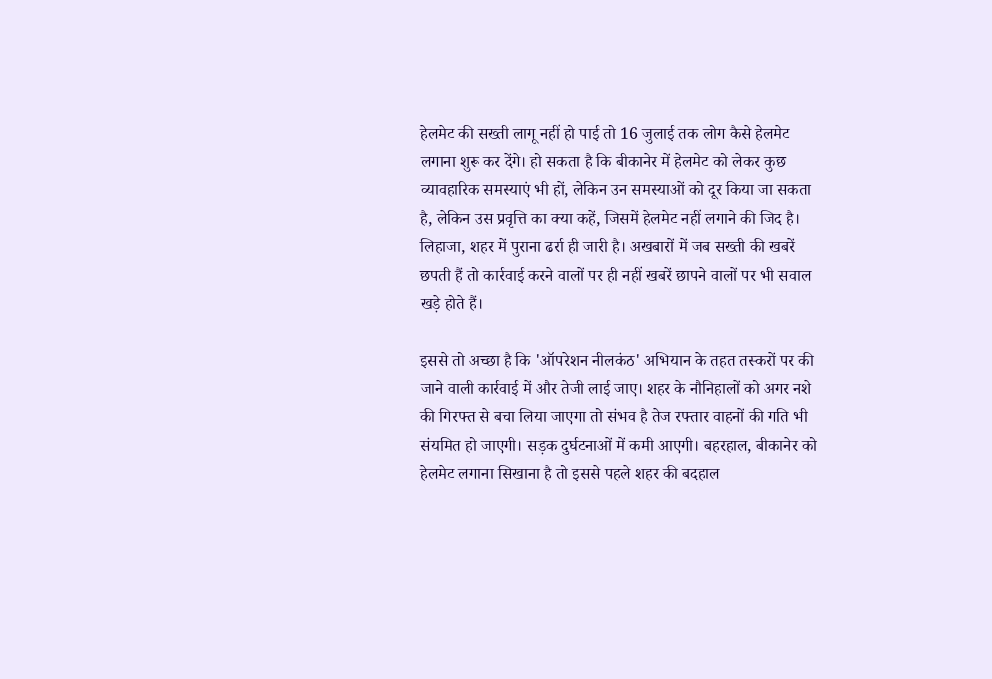हेलमेट की सख्ती लागू नहीं हो पाई तो 16 जुलाई तक लोग कैसे हेलमेट लगाना शुरू कर देंगे। हो सकता है कि बीकानेर में हेलमेट को लेकर कुछ व्यावहारिक समस्याएं भी हों, लेकिन उन समस्याओं को दूर किया जा सकता है, लेकिन उस प्रवृत्ति का क्या कहें, जिसमें हेलमेट नहीं लगाने की जिद है। लिहाजा, शहर में पुराना ढर्रा ही जारी है। अखबारों में जब सख्ती की खबरें छपती हैं तो कार्रवाई करने वालों पर ही नहीं खबरें छापने वालों पर भी सवाल खड़े होते हैं।

इससे तो अच्छा है कि 'ऑपरेशन नीलकंठ' अभियान के तहत तस्करों पर की जाने वाली कार्रवाई में और तेजी लाई जाए। शहर के नौनिहालों को अगर नशे की गिरफ्त से बचा लिया जाएगा तो संभव है तेज रफ्तार वाहनों की गति भी संयमित हो जाएगी। सड़क दुर्घटनाओं में कमी आएगी। बहरहाल, बीकानेर को हेलमेट लगाना सिखाना है तो इससे पहले शहर की बदहाल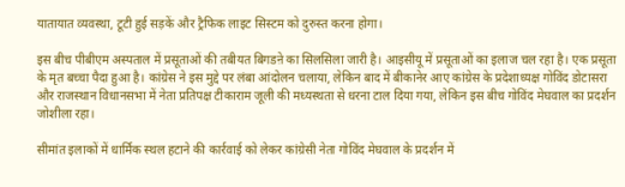यातायात व्यवस्था, टूटी हुई सड़कें और ट्रैफिक लाइट सिस्टम को दुरुस्त करना होगा।

इस बीच पीबीएम अस्पताल में प्रसूताओं की तबीयत बिगडऩे का सिलसिला जारी है। आइसीयू में प्रसूताओं का इलाज चल रहा है। एक प्रसूता के मृत बच्चा पैदा हुआ है। कांग्रेस ने इस मुद्दे पर लंबा आंदोलन चलाया, लेकिन बाद में बीकानेर आए कांग्रेस के प्रदेशाध्यक्ष गोविंद डोटासरा और राजस्थान विधानसभा में नेता प्रतिपक्ष टीकाराम जूली की मध्यस्थता से धरना टाल दिया गया, लेकिन इस बीच गोविंद मेघवाल का प्रदर्शन जोशीला रहा।

सीमांत इलाकों में धार्मिक स्थल हटाने की कार्रवाई को लेकर कांग्रेसी नेता गोविंद मेघवाल के प्रदर्शन में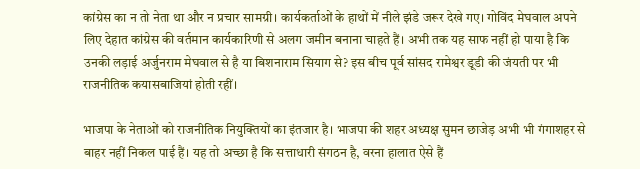कांग्रेस का न तो नेता था और न प्रचार सामग्री। कार्यकर्ताओं के हाथों में नीले झंडे जरूर देखे गए। गोविंद मेघवाल अपने लिए देहात कांग्रेस की वर्तमान कार्यकारिणी से अलग जमीन बनाना चाहते हैं। अभी तक यह साफ नहीं हो पाया है कि उनकी लड़ाई अर्जुनराम मेघवाल से है या बिशनाराम सियाग से? इस बीच पूर्व सांसद रामेश्वर डूडी की जंयती पर भी राजनीतिक कयासबाजियां होती रहीं।

भाजपा के नेताओं को राजनीतिक नियुक्तियों का इंतजार है। भाजपा की शहर अध्यक्ष सुमन छाजेड़ अभी भी गंगाशहर से बाहर नहीं निकल पाई हैं। यह तो अच्छा है कि सत्ताधारी संगठन है, वरना हालात ऐसे हैं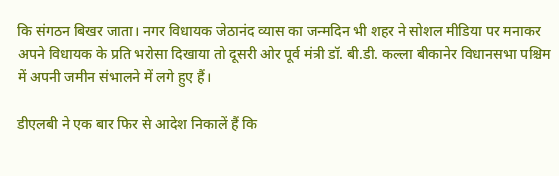कि संगठन बिखर जाता। नगर विधायक जेठानंद व्यास का जन्मदिन भी शहर ने सोशल मीडिया पर मनाकर अपने विधायक के प्रति भरोसा दिखाया तो दूसरी ओर पूर्व मंत्री डॉ. बी.डी. कल्ला बीकानेर विधानसभा पश्चिम में अपनी जमीन संभालने में लगे हुए हैं।

डीएलबी ने एक बार फिर से आदेश निकालें हैं कि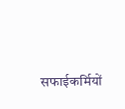सफाईकर्मियों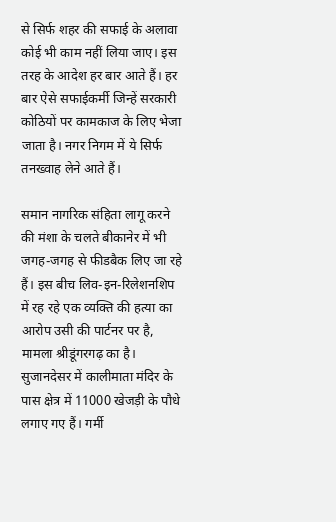से सिर्फ शहर की सफाई के अलावा कोई भी काम नहीं लिया जाए। इस तरह के आदेश हर बार आते हैं। हर बार ऐसे सफाईकर्मी जिन्हें सरकारी कोठियों पर कामकाज के लिए भेजा जाता है। नगर निगम में ये सिर्फ तनख्वाह लेने आते हैं।

समान नागरिक संहिता लागू करने की मंशा के चलते बीकानेर में भी जगह-जगह से फीडबैक लिए जा रहे हैं। इस बीच लिव-इन-रिलेशनशिप में रह रहे एक व्यक्ति की हत्या का आरोप उसी की पार्टनर पर है, मामला श्रीडूंगरगढ़ का है। सुजानदेसर में कालीमाता मंदिर के पास क्षेत्र में 11000 खेजड़ी के पौधे लगाए गए हैं। गर्मी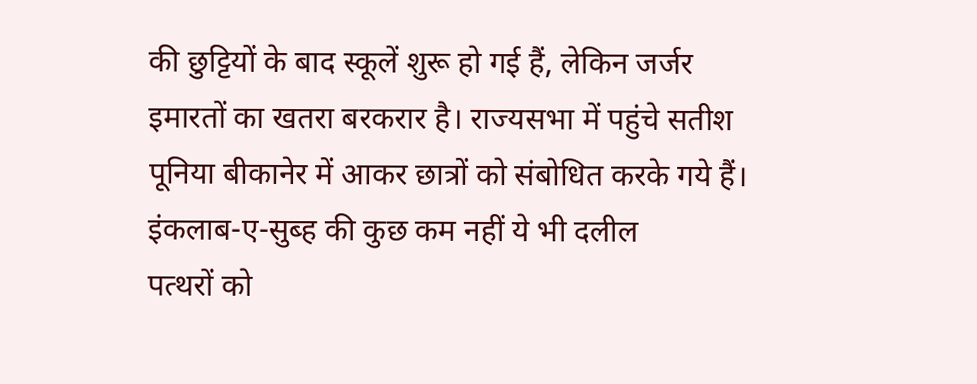की छुट्टियों के बाद स्कूलें शुरू हो गई हैं, लेकिन जर्जर इमारतों का खतरा बरकरार है। राज्यसभा में पहुंचे सतीश पूनिया बीकानेर में आकर छात्रों को संबोधित करके गये हैं।
इंकलाब-ए-सुब्ह की कुछ कम नहीं ये भी दलील
पत्थरों को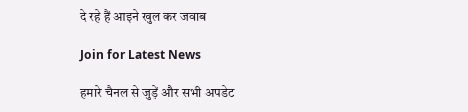दे रहे हैं आइने खुल कर जवाब

Join for Latest News

हमारे चैनल से जुड़ें और सभी अपडेट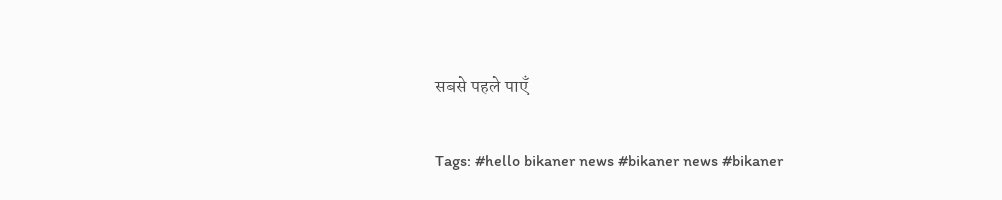सबसे पहले पाएँ

Tags: #hello bikaner news #bikaner news #bikaner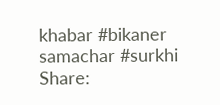khabar #bikaner samachar #surkhi
Share: